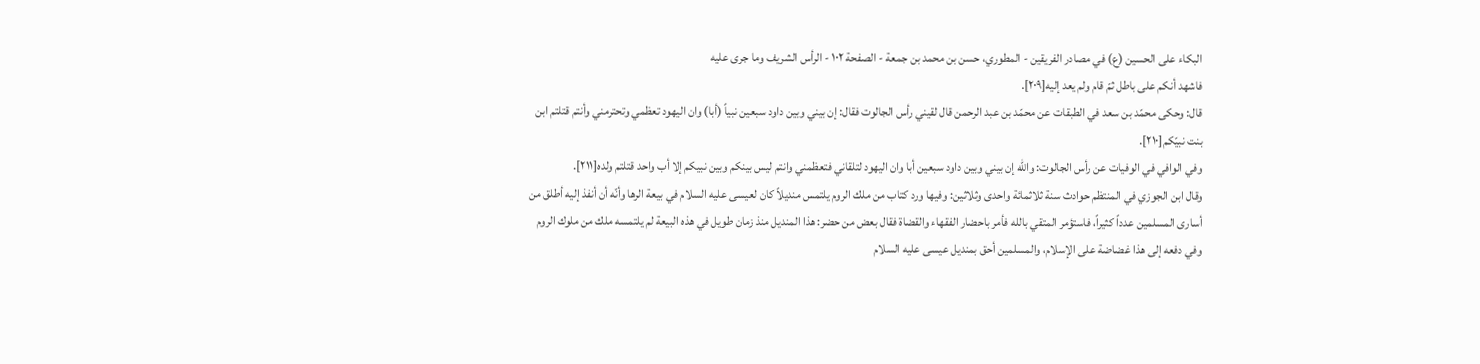البكاء على الحسين (ع) في مصادر الفريقين - المطوري، حسن بن محمد بن جمعة - الصفحة ١٠٢ - الرأس الشريف وما جرى عليه
فاشهد أنكم على باطل ثمّ قام ولم يعد إليه[٢٠٩].
قال: وحكى محمّد بن سعد في الطبقات عن محمّد بن عبد الرحمن قال لقيني رأس الجالوت فقال: إن بيني وبين داود سبعين نبياً (أبا) وان اليهود تعظمي وتحترمني وأنتم قتلتم ابن بنت نبيّكم[٢١٠].
وفي الوافي في الوفيات عن رأس الجالوت: والله إن بيني وبين داود سبعين أبا وان اليهود لتلقاني فتعظمني وانتم ليس بينكم وبين نبيكم إلا أب واحد قتلتم ولده[٢١١].
وقال ابن الجوزي في المنتظم حوادث سنة ثلاثمائة واحدى وثلاثين: وفيها ورد كتاب من ملك الروم يلتمس منديلاً كان لعيسى عليه السلام في بيعة الرها وأنّه أن أنفذ إليه أطلق من أسارى المسلمين عدداً كثيراً، فاستؤمر المتقي بالله فأمر باحضار الفقهاء والقضاة فقال بعض من حضر: هذا المنديل منذ زمان طويل في هذه البيعة لم يلتمسه ملك من ملوك الروم وفي دفعه إلى هذا غضاضة على الإسلام، والمسلمين أحق بمنديل عيسى عليه السلام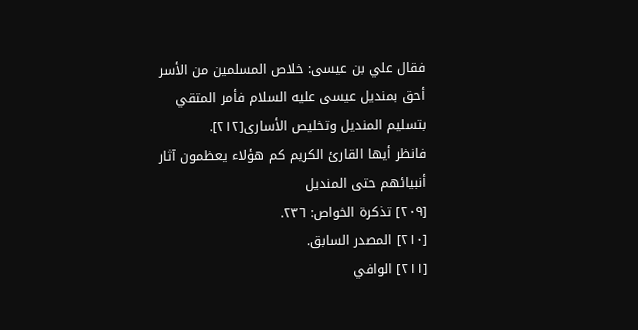فقال علي بن عيسى: خلاص المسلمين من الأسر أحق بمنديل عيسى عليه السلام فأمر المتقي بتسليم المنديل وتخليص الأسارى[٢١٢].
فانظر أيها القارئ الكريم كم هؤلاء يعظمون آثار أنبيائهم حتى المنديل
[٢٠٩] تذكرة الخواص: ٢٣٦.
[٢١٠] المصدر السابق.
[٢١١] الوافي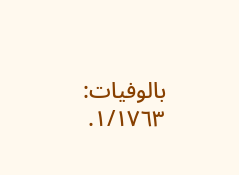بالوفيات: ١/١٧٦٣.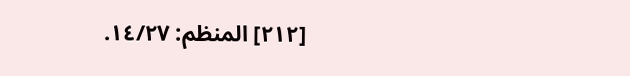[٢١٢] المنظم: ١٤/٢٧.